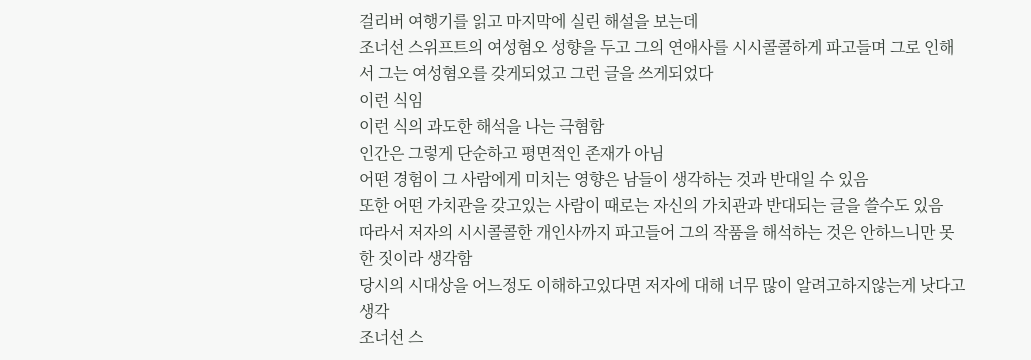걸리버 여행기를 읽고 마지막에 실린 해설을 보는데
조너선 스위프트의 여성혐오 성향을 두고 그의 연애사를 시시콜콜하게 파고들며 그로 인해서 그는 여성혐오를 갖게되었고 그런 글을 쓰게되었다
이런 식임
이런 식의 과도한 해석을 나는 극혐함
인간은 그렇게 단순하고 평면적인 존재가 아님
어떤 경험이 그 사람에게 미치는 영향은 남들이 생각하는 것과 반대일 수 있음
또한 어떤 가치관을 갖고있는 사람이 때로는 자신의 가치관과 반대되는 글을 쓸수도 있음
따라서 저자의 시시콜콜한 개인사까지 파고들어 그의 작품을 해석하는 것은 안하느니만 못한 짓이라 생각함
당시의 시대상을 어느정도 이해하고있다면 저자에 대해 너무 많이 알려고하지않는게 낫다고 생각
조너선 스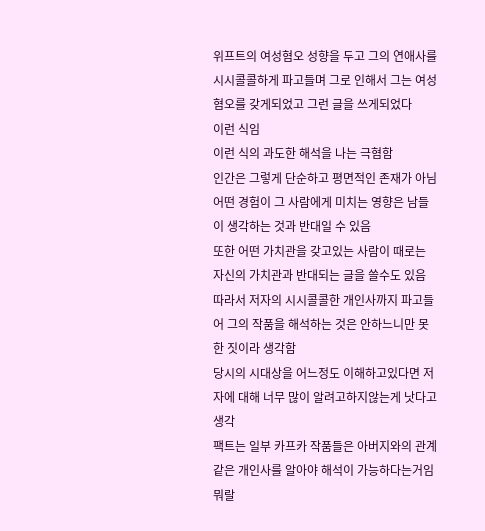위프트의 여성혐오 성향을 두고 그의 연애사를 시시콜콜하게 파고들며 그로 인해서 그는 여성혐오를 갖게되었고 그런 글을 쓰게되었다
이런 식임
이런 식의 과도한 해석을 나는 극혐함
인간은 그렇게 단순하고 평면적인 존재가 아님
어떤 경험이 그 사람에게 미치는 영향은 남들이 생각하는 것과 반대일 수 있음
또한 어떤 가치관을 갖고있는 사람이 때로는 자신의 가치관과 반대되는 글을 쓸수도 있음
따라서 저자의 시시콜콜한 개인사까지 파고들어 그의 작품을 해석하는 것은 안하느니만 못한 짓이라 생각함
당시의 시대상을 어느정도 이해하고있다면 저자에 대해 너무 많이 알려고하지않는게 낫다고 생각
팩트는 일부 카프카 작품들은 아버지와의 관계 같은 개인사를 알아야 해석이 가능하다는거임
뭐랄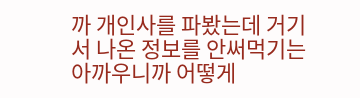까 개인사를 파봤는데 거기서 나온 정보를 안써먹기는 아까우니까 어떻게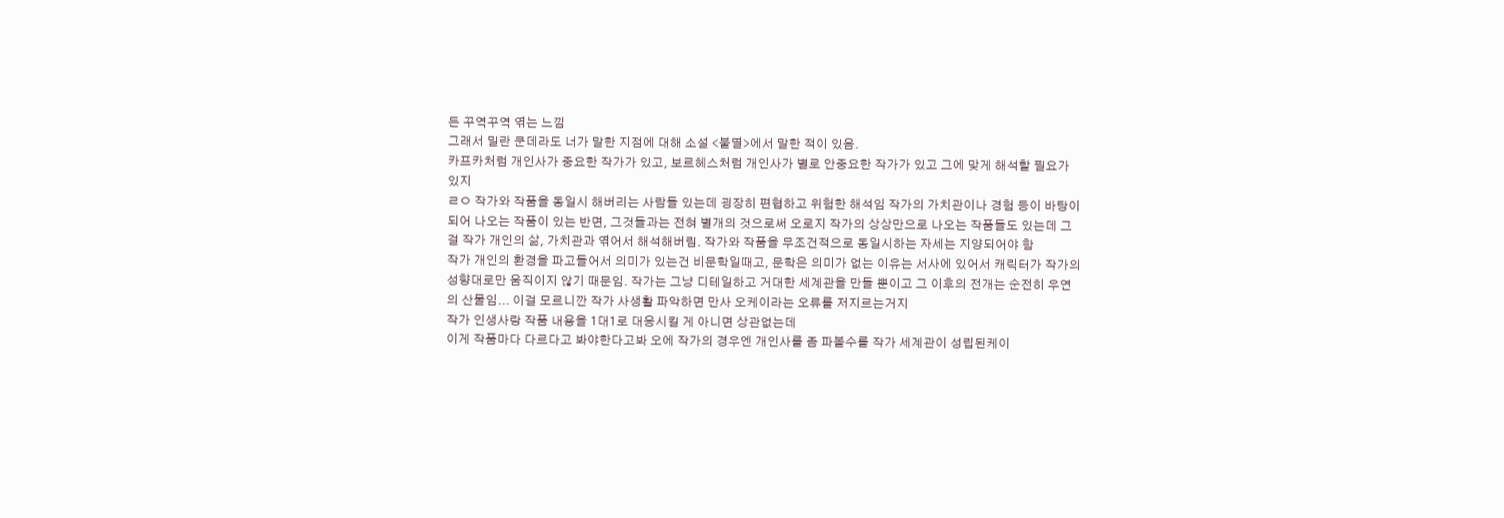든 꾸역꾸역 엮는 느낌
그래서 밀란 쿤데라도 너가 말한 지점에 대해 소설 <불멸>에서 말한 적이 있음.
카프카처럼 개인사가 중요한 작가가 있고, 보르헤스처럼 개인사가 별로 안중요한 작가가 있고 그에 맞게 해석할 필요가 있지
ㄹㅇ 작가와 작품을 동일시 해버리는 사람들 있는데 굉장히 편협하고 위험한 해석임 작가의 가치관이나 경험 등이 바탕이 되어 나오는 작품이 있는 반면, 그것들과는 전혀 별개의 것으로써 오로지 작가의 상상만으로 나오는 작품들도 있는데 그걸 작가 개인의 삶, 가치관과 엮어서 해석해버림. 작가와 작품을 무조건적으로 동일시하는 자세는 지양되어야 함
작가 개인의 환경을 파고들어서 의미가 있는건 비문학일때고, 문학은 의미가 없는 이유는 서사에 있어서 캐릭터가 작가의 성향대로만 움직이지 않기 때문임. 작가는 그냥 디테일하고 거대한 세계관을 만들 뿐이고 그 이후의 전개는 순전히 우연의 산물임... 이걸 모르니깐 작가 사생활 파악하면 만사 오케이라는 오류를 저지르는거지
작가 인생사랑 작품 내용을 1대1로 대응시킬 게 아니면 상관없는데
이게 작품마다 다르다고 봐야한다고봐 오에 작가의 경우엔 개인사를 좀 파볼수롤 작가 세계관이 성립된케이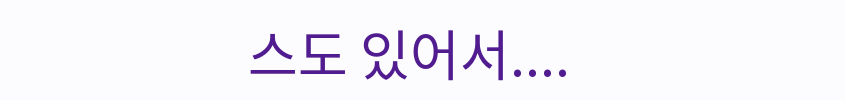스도 있어서....